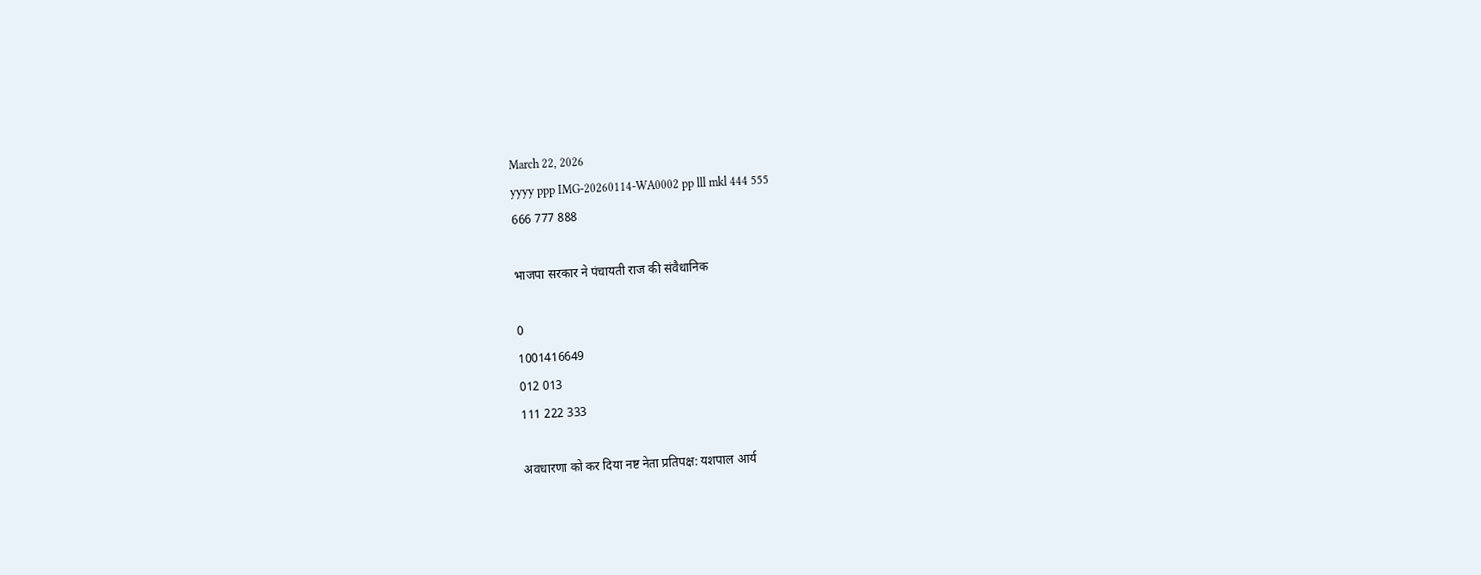March 22, 2026
yyyy ppp IMG-20260114-WA0002 pp lll mkl 444 555
666 777 888

भाजपा सरकार ने पंचायती राज की संवैधानिक

0
1001416649
012 013
111 222 333

अवधारणा को कर दिया नष्ट नेता प्रतिपक्ष: यशपाल आर्य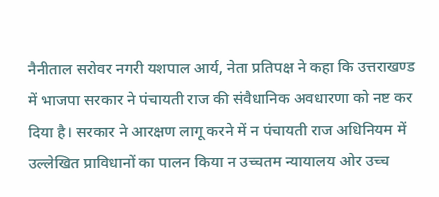नैनीताल सरोवर नगरी यशपाल आर्य, नेता प्रतिपक्ष ने कहा कि उत्तराखण्ड में भाजपा सरकार ने पंचायती राज की संवैधानिक अवधारणा को नष्ट कर दिया है। सरकार ने आरक्षण लागू करने में न पंचायती राज अधिनियम में उल्लेखित प्राविधानों का पालन किया न उच्चतम न्यायालय ओर उच्च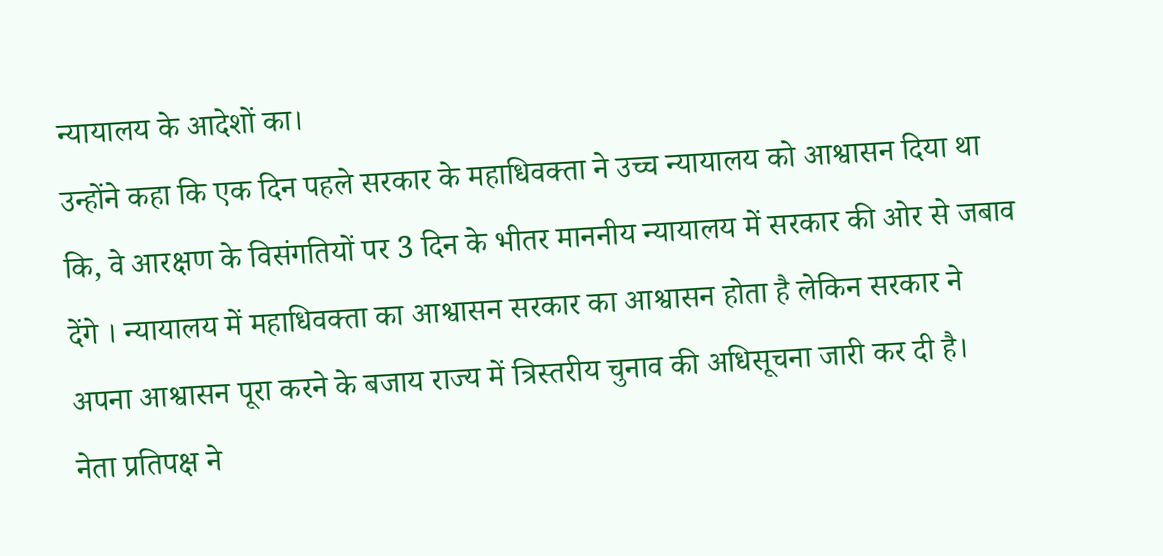न्यायालय के आदेशों का।
उन्होंने कहा कि एक दिन पहले सरकार के महाधिवक्ता ने उच्च न्यायालय को आश्वासन दिया था कि, वे आरक्षण के विसंगतियों पर 3 दिन के भीतर माननीय न्यायालय में सरकार की ओर से जबाव देंगे । न्यायालय में महाधिवक्ता का आश्वासन सरकार का आश्वासन होता है लेकिन सरकार ने अपना आश्वासन पूरा करने के बजाय राज्य में त्रिस्तरीय चुनाव की अधिसूचना जारी कर दी है।
नेता प्रतिपक्ष ने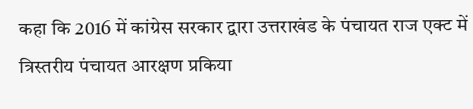कहा कि 2016 में कांग्रेस सरकार द्वारा उत्तराखंड के पंचायत राज एक्ट में त्रिस्तरीय पंचायत आरक्षण प्रकिया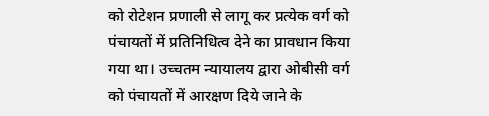को रोटेशन प्रणाली से लागू कर प्रत्येक वर्ग को पंचायतों में प्रतिनिधित्व देने का प्रावधान किया गया था। उच्चतम न्यायालय द्वारा ओबीसी वर्ग को पंचायतों में आरक्षण दिये जाने के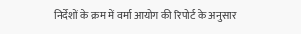निर्देशों के क्रम में वर्मा आयोग की रिपोर्ट के अनुसार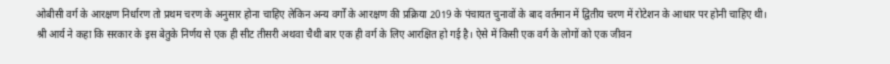ओबीसी वर्ग के आरक्षण निर्धारण तो प्रथम चरण के अनुसार होना चाहिए लेकिन अन्य वर्गों के आरक्षण की प्रक्रिया 2019 के पंचायत चुनावों के बाद वर्तमान में द्वितीय चरण में रोटेशन के आधार पर होनी चाहिए थी।
श्री आर्य ने कहा कि सरकार के इस बेतुके निर्णय से एक ही सीट तीसरी अथवा चैथी बार एक ही वर्ग के लिए आरक्षित हो गई है। ऐसे में किसी एक वर्ग के लोगों को एक जीवन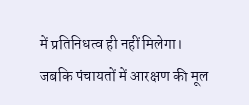में प्रतिनिधत्व ही नहीं मिलेगा। जबकि पंचायतों में आरक्षण की मूल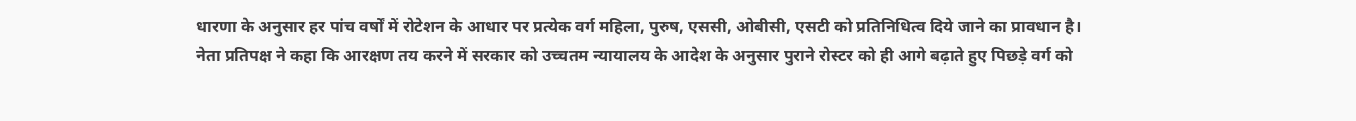धारणा के अनुसार हर पांच वर्षों में रोटेशन के आधार पर प्रत्येक वर्ग महिला, पुरुष, एससी, ओबीसी, एसटी को प्रतिनिधित्व दिये जाने का प्रावधान है।
नेता प्रतिपक्ष ने कहा कि आरक्षण तय करने में सरकार को उच्चतम न्यायालय के आदेश के अनुसार पुराने रोस्टर को ही आगे बढ़ाते हुए पिछड़े वर्ग को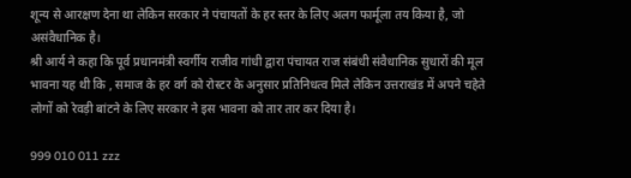शून्य से आरक्षण देना था लेकिन सरकार ने पंचायतों के हर स्तर के लिए अलग फार्मूला तय किया है, जो असंवैधानिक है।
श्री आर्य ने कहा कि पूर्व प्रधानमंत्री स्वर्गीय राजीव गांधी द्वारा पंचायत राज संबंधी संवैधानिक सुधारों की मूल भावना यह थी कि , समाज के हर वर्ग को रोस्टर के अनुसार प्रतिनिधत्व मिले लेकिन उत्तराखंड में अपने चहेते लोगों को रेवड़ी बांटने के लिए सरकार ने इस भावना को तार तार कर दिया है।

999 010 011 zzz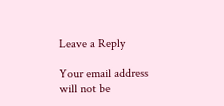Leave a Reply

Your email address will not be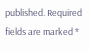published. Required fields are marked *